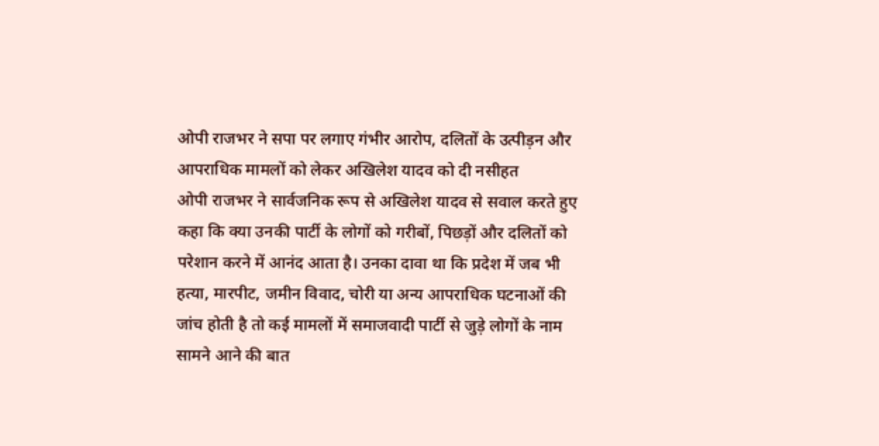ओपी राजभर ने सपा पर लगाए गंभीर आरोप, दलितों के उत्पीड़न और आपराधिक मामलों को लेकर अखिलेश यादव को दी नसीहत
ओपी राजभर ने सार्वजनिक रूप से अखिलेश यादव से सवाल करते हुए कहा कि क्या उनकी पार्टी के लोगों को गरीबों, पिछड़ों और दलितों को परेशान करने में आनंद आता है। उनका दावा था कि प्रदेश में जब भी हत्या, मारपीट, जमीन विवाद, चोरी या अन्य आपराधिक घटनाओं की जांच होती है तो कई मामलों में समाजवादी पार्टी से जुड़े लोगों के नाम सामने आने की बात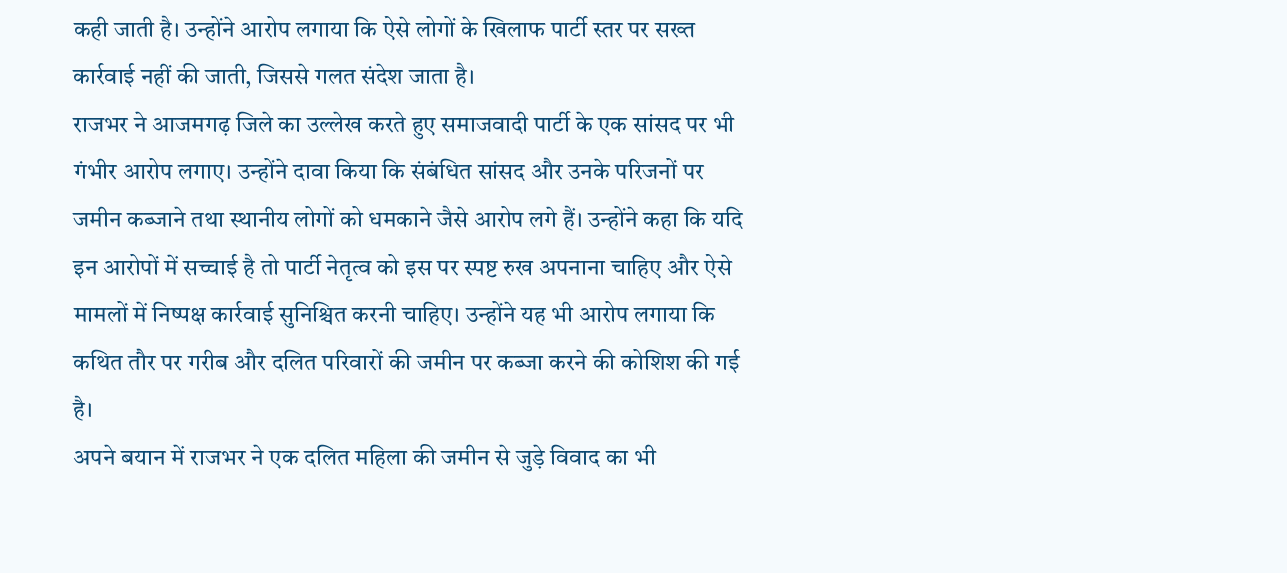कही जाती है। उन्होंने आरोप लगाया कि ऐसे लोगों के खिलाफ पार्टी स्तर पर सख्त कार्रवाई नहीं की जाती, जिससे गलत संदेश जाता है।
राजभर ने आजमगढ़ जिले का उल्लेख करते हुए समाजवादी पार्टी के एक सांसद पर भी गंभीर आरोप लगाए। उन्होंने दावा किया कि संबंधित सांसद और उनके परिजनों पर जमीन कब्जाने तथा स्थानीय लोगों को धमकाने जैसे आरोप लगे हैं। उन्होंने कहा कि यदि इन आरोपों में सच्चाई है तो पार्टी नेतृत्व को इस पर स्पष्ट रुख अपनाना चाहिए और ऐसे मामलों में निष्पक्ष कार्रवाई सुनिश्चित करनी चाहिए। उन्होंने यह भी आरोप लगाया कि कथित तौर पर गरीब और दलित परिवारों की जमीन पर कब्जा करने की कोशिश की गई है।
अपने बयान में राजभर ने एक दलित महिला की जमीन से जुड़े विवाद का भी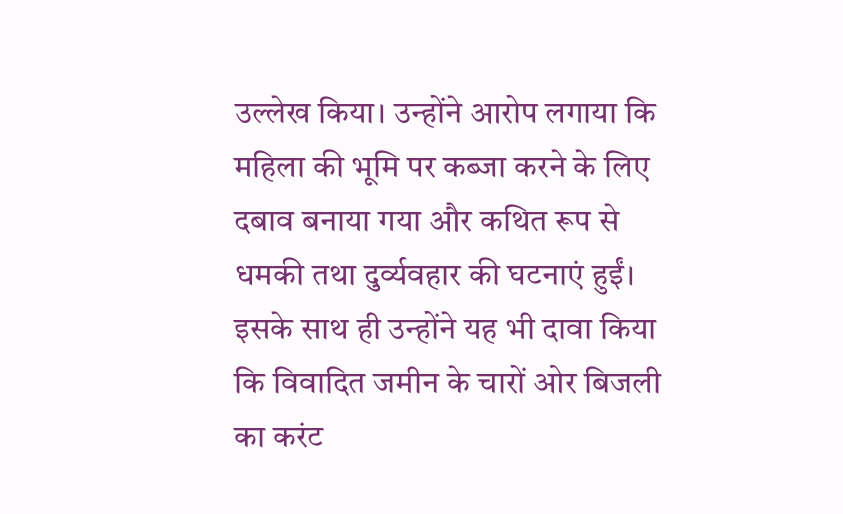उल्लेख किया। उन्होंने आरोप लगाया कि महिला की भूमि पर कब्जा करने के लिए दबाव बनाया गया और कथित रूप से धमकी तथा दुर्व्यवहार की घटनाएं हुईं। इसके साथ ही उन्होंने यह भी दावा किया कि विवादित जमीन के चारों ओर बिजली का करंट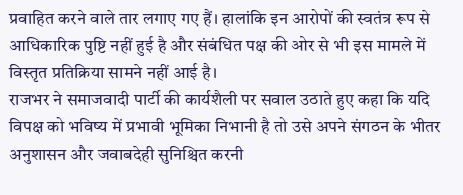प्रवाहित करने वाले तार लगाए गए हैं। हालांकि इन आरोपों की स्वतंत्र रूप से आधिकारिक पुष्टि नहीं हुई है और संबंधित पक्ष की ओर से भी इस मामले में विस्तृत प्रतिक्रिया सामने नहीं आई है।
राजभर ने समाजवादी पार्टी की कार्यशैली पर सवाल उठाते हुए कहा कि यदि विपक्ष को भविष्य में प्रभावी भूमिका निभानी है तो उसे अपने संगठन के भीतर अनुशासन और जवाबदेही सुनिश्चित करनी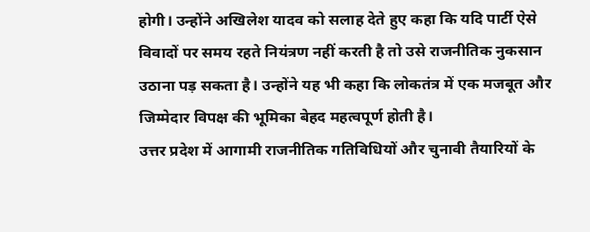होगी। उन्होंने अखिलेश यादव को सलाह देते हुए कहा कि यदि पार्टी ऐसे विवादों पर समय रहते नियंत्रण नहीं करती है तो उसे राजनीतिक नुकसान उठाना पड़ सकता है। उन्होंने यह भी कहा कि लोकतंत्र में एक मजबूत और जिम्मेदार विपक्ष की भूमिका बेहद महत्वपूर्ण होती है।
उत्तर प्रदेश में आगामी राजनीतिक गतिविधियों और चुनावी तैयारियों के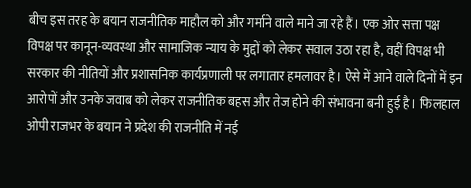बीच इस तरह के बयान राजनीतिक माहौल को और गर्माने वाले माने जा रहे हैं। एक ओर सत्ता पक्ष विपक्ष पर कानून-व्यवस्था और सामाजिक न्याय के मुद्दों को लेकर सवाल उठा रहा है, वहीं विपक्ष भी सरकार की नीतियों और प्रशासनिक कार्यप्रणाली पर लगातार हमलावर है। ऐसे में आने वाले दिनों में इन आरोपों और उनके जवाब को लेकर राजनीतिक बहस और तेज होने की संभावना बनी हुई है। फिलहाल ओपी राजभर के बयान ने प्रदेश की राजनीति में नई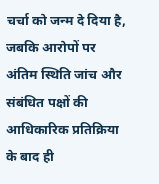चर्चा को जन्म दे दिया है, जबकि आरोपों पर अंतिम स्थिति जांच और संबंधित पक्षों की आधिकारिक प्रतिक्रिया के बाद ही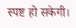स्पष्ट हो सकेगी।